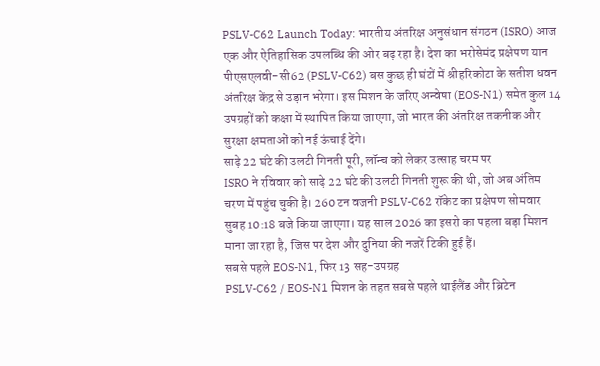PSLV-C62 Launch Today: भारतीय अंतरिक्ष अनुसंधान संगठन (ISRO) आज एक और ऐतिहासिक उपलब्धि की ओर बढ़ रहा है। देश का भरोसेमंद प्रक्षेपण यान पीएसएलवी-सी62 (PSLV-C62) बस कुछ ही घंटों में श्रीहरिकोटा के सतीश धवन अंतरिक्ष केंद्र से उड़ान भरेगा। इस मिशन के जरिए अन्वेषा (EOS-N1) समेत कुल 14 उपग्रहों को कक्षा में स्थापित किया जाएगा, जो भारत की अंतरिक्ष तकनीक और सुरक्षा क्षमताओं को नई ऊंचाई देंगे।
साढ़े 22 घंटे की उलटी गिनती पूरी, लॉन्च को लेकर उत्साह चरम पर
ISRO ने रविवार को साढ़े 22 घंटे की उलटी गिनती शुरू की थी, जो अब अंतिम चरण में पहुंच चुकी है। 260 टन वजनी PSLV-C62 रॉकेट का प्रक्षेपण सोमवार सुबह 10:18 बजे किया जाएगा। यह साल 2026 का इसरो का पहला बड़ा मिशन माना जा रहा है, जिस पर देश और दुनिया की नजरें टिकी हुई हैं।
सबसे पहले EOS-N1, फिर 13 सह-उपग्रह
PSLV-C62 / EOS-N1 मिशन के तहत सबसे पहले थाईलैंड और ब्रिटेन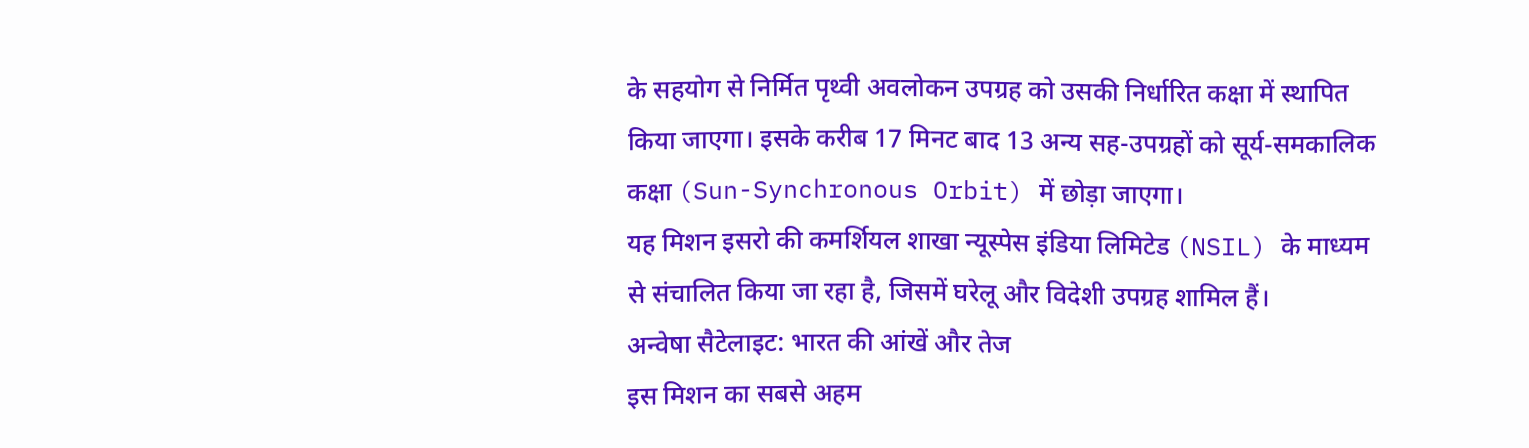के सहयोग से निर्मित पृथ्वी अवलोकन उपग्रह को उसकी निर्धारित कक्षा में स्थापित किया जाएगा। इसके करीब 17 मिनट बाद 13 अन्य सह-उपग्रहों को सूर्य-समकालिक कक्षा (Sun-Synchronous Orbit) में छोड़ा जाएगा।
यह मिशन इसरो की कमर्शियल शाखा न्यूस्पेस इंडिया लिमिटेड (NSIL) के माध्यम से संचालित किया जा रहा है, जिसमें घरेलू और विदेशी उपग्रह शामिल हैं।
अन्वेषा सैटेलाइट: भारत की आंखें और तेज
इस मिशन का सबसे अहम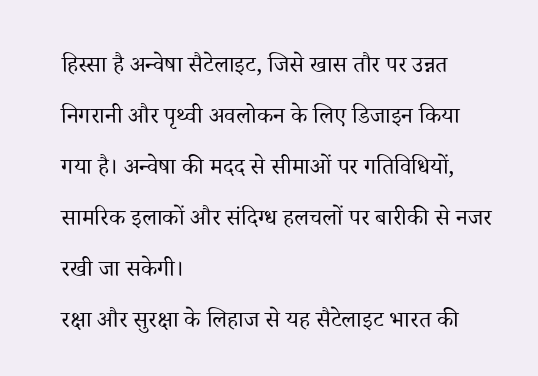हिस्सा है अन्वेषा सैटेलाइट, जिसे खास तौर पर उन्नत निगरानी और पृथ्वी अवलोकन के लिए डिजाइन किया गया है। अन्वेषा की मदद से सीमाओं पर गतिविधियों, सामरिक इलाकों और संदिग्ध हलचलों पर बारीकी से नजर रखी जा सकेगी।
रक्षा और सुरक्षा के लिहाज से यह सैटेलाइट भारत की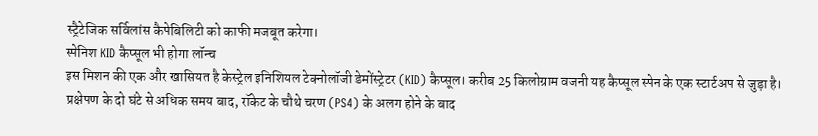स्ट्रैटेजिक सर्विलांस कैपेबिलिटी को काफी मजबूत करेगा।
स्पेनिश KID कैप्सूल भी होगा लॉन्च
इस मिशन की एक और खासियत है केस्ट्रेल इनिशियल टेक्नोलॉजी डेमोंस्ट्रेटर (KID) कैप्सूल। करीब 25 किलोग्राम वजनी यह कैप्सूल स्पेन के एक स्टार्टअप से जुड़ा है।
प्रक्षेपण के दो घंटे से अधिक समय बाद, रॉकेट के चौथे चरण (PS4) के अलग होने के बाद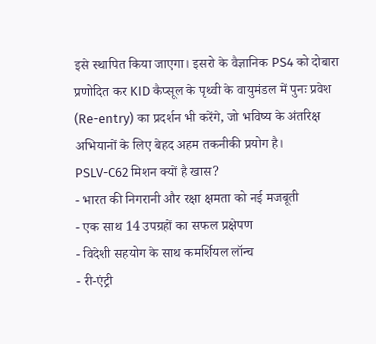इसे स्थापित किया जाएगा। इसरो के वैज्ञानिक PS4 को दोबारा प्रणोदित कर KID कैप्सूल के पृथ्वी के वायुमंडल में पुनः प्रवेश (Re-entry) का प्रदर्शन भी करेंगे, जो भविष्य के अंतरिक्ष अभियानों के लिए बेहद अहम तकनीकी प्रयोग है।
PSLV-C62 मिशन क्यों है खास?
- भारत की निगरानी और रक्षा क्षमता को नई मजबूती
- एक साथ 14 उपग्रहों का सफल प्रक्षेपण
- विदेशी सहयोग के साथ कमर्शियल लॉन्च
- री-एंट्री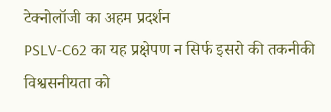टेक्नोलॉजी का अहम प्रदर्शन
PSLV-C62 का यह प्रक्षेपण न सिर्फ इसरो की तकनीकी विश्वसनीयता को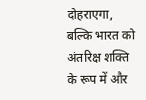दोहराएगा, बल्कि भारत को अंतरिक्ष शक्ति के रूप में और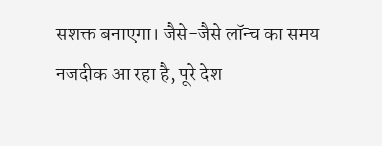सशक्त बनाएगा। जैसे-जैसे लॉन्च का समय नजदीक आ रहा है, पूरे देश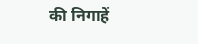की निगाहें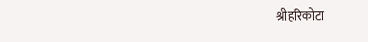श्रीहरिकोटा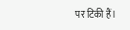पर टिकी हैं।